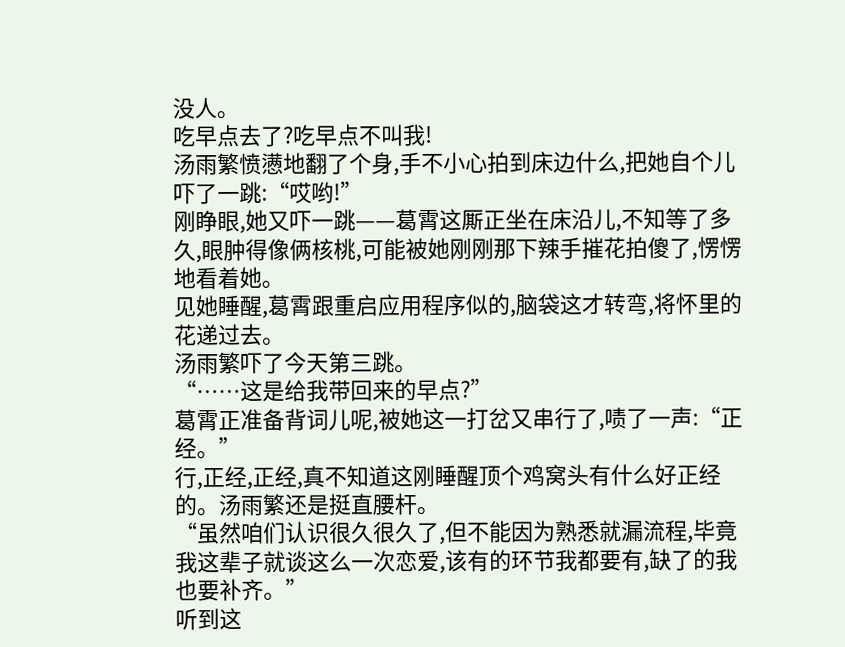没人。
吃早点去了?吃早点不叫我!
汤雨繁愤懑地翻了个身,手不小心拍到床边什么,把她自个儿吓了一跳:“哎哟!”
刚睁眼,她又吓一跳——葛霄这厮正坐在床沿儿,不知等了多久,眼肿得像俩核桃,可能被她刚刚那下辣手摧花拍傻了,愣愣地看着她。
见她睡醒,葛霄跟重启应用程序似的,脑袋这才转弯,将怀里的花递过去。
汤雨繁吓了今天第三跳。
“……这是给我带回来的早点?”
葛霄正准备背词儿呢,被她这一打岔又串行了,啧了一声:“正经。”
行,正经,正经,真不知道这刚睡醒顶个鸡窝头有什么好正经的。汤雨繁还是挺直腰杆。
“虽然咱们认识很久很久了,但不能因为熟悉就漏流程,毕竟我这辈子就谈这么一次恋爱,该有的环节我都要有,缺了的我也要补齐。”
听到这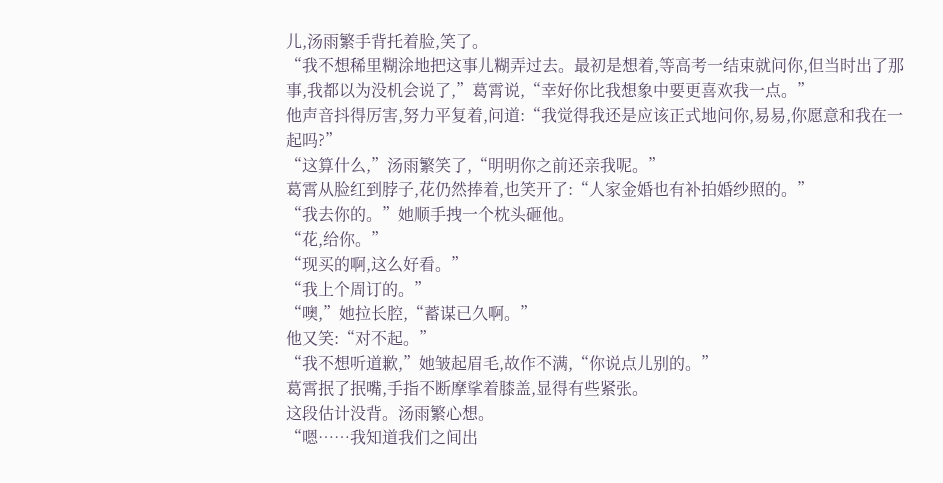儿,汤雨繁手背托着脸,笑了。
“我不想稀里糊涂地把这事儿糊弄过去。最初是想着,等高考一结束就问你,但当时出了那事,我都以为没机会说了,”葛霄说,“幸好你比我想象中要更喜欢我一点。”
他声音抖得厉害,努力平复着,问道:“我觉得我还是应该正式地问你,易易,你愿意和我在一起吗?”
“这算什么,”汤雨繁笑了,“明明你之前还亲我呢。”
葛霄从脸红到脖子,花仍然捧着,也笑开了:“人家金婚也有补拍婚纱照的。”
“我去你的。”她顺手拽一个枕头砸他。
“花,给你。”
“现买的啊,这么好看。”
“我上个周订的。”
“噢,”她拉长腔,“蓄谋已久啊。”
他又笑:“对不起。”
“我不想听道歉,”她皱起眉毛,故作不满,“你说点儿别的。”
葛霄抿了抿嘴,手指不断摩挲着膝盖,显得有些紧张。
这段估计没背。汤雨繁心想。
“嗯……我知道我们之间出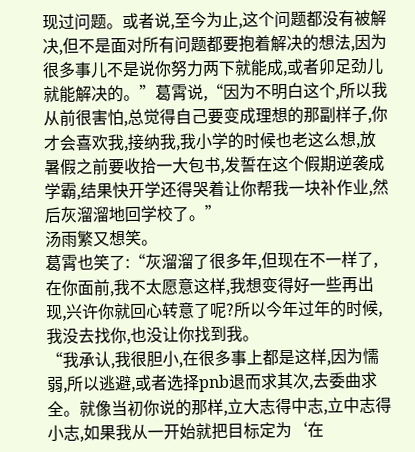现过问题。或者说,至今为止,这个问题都没有被解决,但不是面对所有问题都要抱着解决的想法,因为很多事儿不是说你努力两下就能成,或者卯足劲儿就能解决的。”葛霄说,“因为不明白这个,所以我从前很害怕,总觉得自己要变成理想的那副样子,你才会喜欢我,接纳我,我小学的时候也老这么想,放暑假之前要收拾一大包书,发誓在这个假期逆袭成学霸,结果快开学还得哭着让你帮我一块补作业,然后灰溜溜地回学校了。”
汤雨繁又想笑。
葛霄也笑了:“灰溜溜了很多年,但现在不一样了,在你面前,我不太愿意这样,我想变得好一些再出现,兴许你就回心转意了呢?所以今年过年的时候,我没去找你,也没让你找到我。
“我承认,我很胆小,在很多事上都是这样,因为懦弱,所以逃避,或者选择pnb退而求其次,去委曲求全。就像当初你说的那样,立大志得中志,立中志得小志,如果我从一开始就把目标定为‘在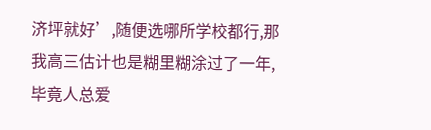济坪就好’,随便选哪所学校都行,那我高三估计也是糊里糊涂过了一年,毕竟人总爱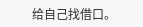给自己找借口。